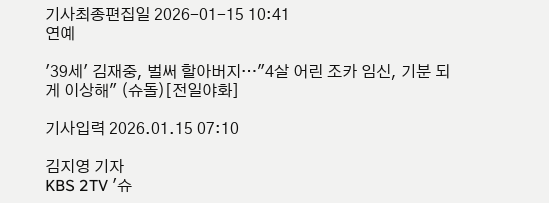기사최종편집일 2026-01-15 10:41
연예

'39세' 김재중, 벌써 할아버지…"4살 어린 조카 임신, 기분 되게 이상해" (슈돌)[전일야화]

기사입력 2026.01.15 07:10

김지영 기자
KBS 2TV '슈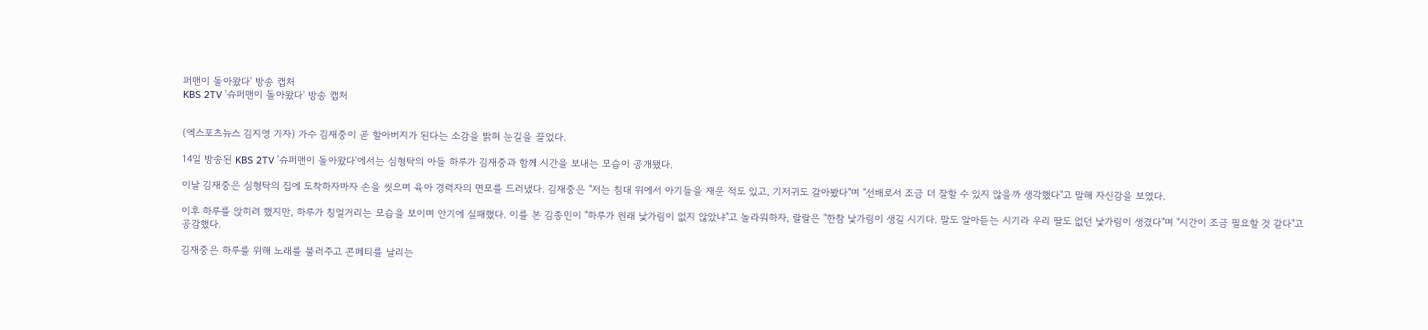퍼맨이 돌아왔다' 방송 캡처
KBS 2TV '슈퍼맨이 돌아왔다' 방송 캡처


(엑스포츠뉴스 김지영 기자) 가수 김재중이 곧 할아버지가 된다는 소감을 밝혀 눈길을 끌었다.

14일 방송된 KBS 2TV '슈퍼맨이 돌아왔다'에서는 심형탁의 아들 하루가 김재중과 함께 시간을 보내는 모습이 공개됐다.

이날 김재중은 심형탁의 집에 도착하자마자 손을 씻으며 육아 경력자의 면모를 드러냈다. 김재중은 "저는 침대 위에서 아기들을 재운 적도 있고, 기저귀도 갈아봤다"며 "선배로서 조금 더 잘할 수 있지 않을까 생각했다"고 말해 자신감을 보였다.

이후 하루를 앉히려 했지만, 하루가 칭얼거리는 모습을 보이며 안기에 실패했다. 이를 본 김종민이 "하루가 원래 낯가림이 없지 않았냐"고 놀라워하자, 랄랄은 "한참 낯가림이 생길 시기다. 말도 알아듣는 시기라 우리 딸도 없던 낯가림이 생겼다"며 "시간이 조금 필요할 것 같다"고 공감했다.

김재중은 하루를 위해 노래를 불러주고 콘페티를 날리는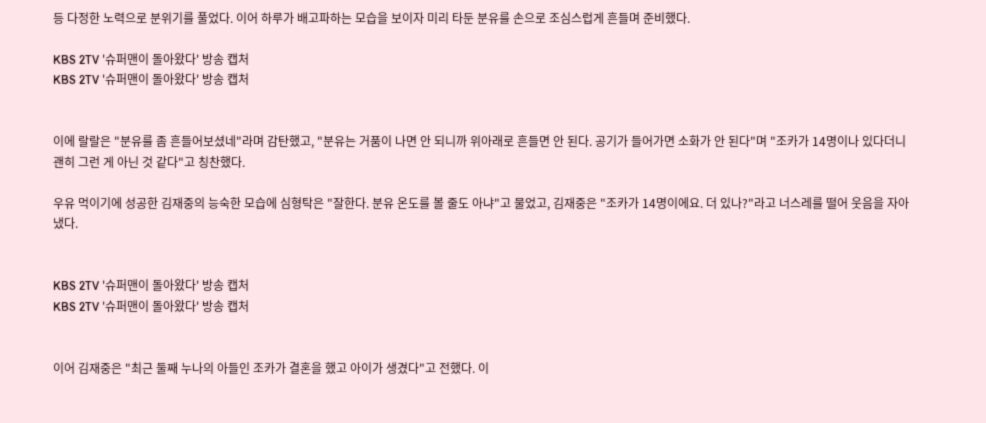등 다정한 노력으로 분위기를 풀었다. 이어 하루가 배고파하는 모습을 보이자 미리 타둔 분유를 손으로 조심스럽게 흔들며 준비했다.

KBS 2TV '슈퍼맨이 돌아왔다' 방송 캡처
KBS 2TV '슈퍼맨이 돌아왔다' 방송 캡처


이에 랄랄은 "분유를 좀 흔들어보셨네"라며 감탄했고, "분유는 거품이 나면 안 되니까 위아래로 흔들면 안 된다. 공기가 들어가면 소화가 안 된다"며 "조카가 14명이나 있다더니 괜히 그런 게 아닌 것 같다"고 칭찬했다.

우유 먹이기에 성공한 김재중의 능숙한 모습에 심형탁은 "잘한다. 분유 온도를 볼 줄도 아냐"고 물었고, 김재중은 "조카가 14명이에요. 더 있나?"라고 너스레를 떨어 웃음을 자아냈다.


KBS 2TV '슈퍼맨이 돌아왔다' 방송 캡처
KBS 2TV '슈퍼맨이 돌아왔다' 방송 캡처


이어 김재중은 "최근 둘째 누나의 아들인 조카가 결혼을 했고 아이가 생겼다"고 전했다. 이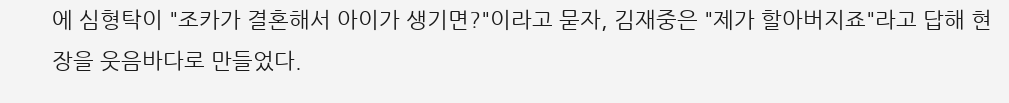에 심형탁이 "조카가 결혼해서 아이가 생기면?"이라고 묻자, 김재중은 "제가 할아버지죠"라고 답해 현장을 웃음바다로 만들었다.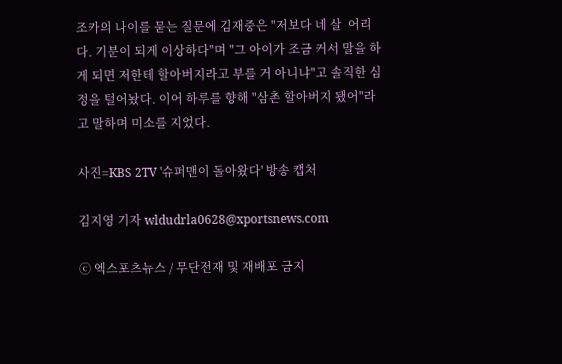조카의 나이를 묻는 질문에 김재중은 "저보다 네 살  어리다. 기분이 되게 이상하다"며 "그 아이가 조금 커서 말을 하게 되면 저한테 할아버지라고 부를 거 아니냐"고 솔직한 심정을 털어놨다. 이어 하루를 향해 "삼촌 할아버지 됐어"라고 말하며 미소를 지었다.

사진=KBS 2TV '슈퍼맨이 돌아왔다' 방송 캡처

김지영 기자 wldudrla0628@xportsnews.com

ⓒ 엑스포츠뉴스 / 무단전재 및 재배포 금지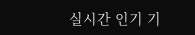실시간 인기 기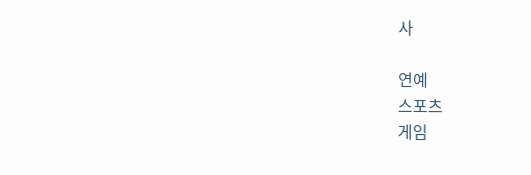사

연예
스포츠
게임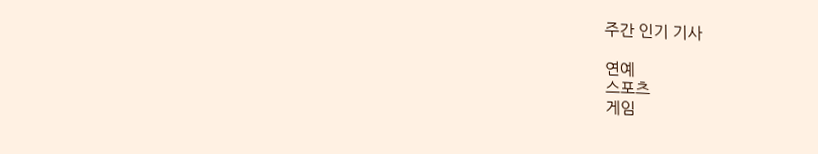주간 인기 기사

연예
스포츠
게임